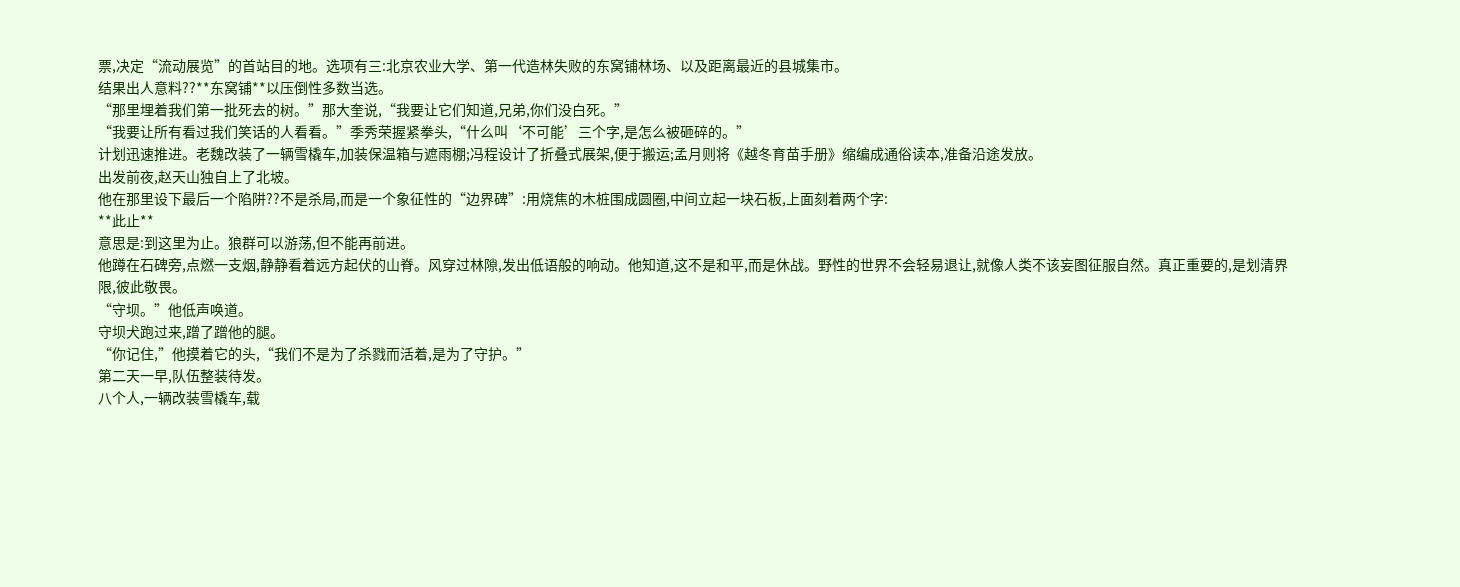票,决定“流动展览”的首站目的地。选项有三:北京农业大学、第一代造林失败的东窝铺林场、以及距离最近的县城集市。
结果出人意料??**东窝铺**以压倒性多数当选。
“那里埋着我们第一批死去的树。”那大奎说,“我要让它们知道,兄弟,你们没白死。”
“我要让所有看过我们笑话的人看看。”季秀荣握紧拳头,“什么叫‘不可能’三个字,是怎么被砸碎的。”
计划迅速推进。老魏改装了一辆雪橇车,加装保温箱与遮雨棚;冯程设计了折叠式展架,便于搬运;孟月则将《越冬育苗手册》缩编成通俗读本,准备沿途发放。
出发前夜,赵天山独自上了北坡。
他在那里设下最后一个陷阱??不是杀局,而是一个象征性的“边界碑”:用烧焦的木桩围成圆圈,中间立起一块石板,上面刻着两个字:
**此止**
意思是:到这里为止。狼群可以游荡,但不能再前进。
他蹲在石碑旁,点燃一支烟,静静看着远方起伏的山脊。风穿过林隙,发出低语般的响动。他知道,这不是和平,而是休战。野性的世界不会轻易退让,就像人类不该妄图征服自然。真正重要的,是划清界限,彼此敬畏。
“守坝。”他低声唤道。
守坝犬跑过来,蹭了蹭他的腿。
“你记住,”他摸着它的头,“我们不是为了杀戮而活着,是为了守护。”
第二天一早,队伍整装待发。
八个人,一辆改装雪橇车,载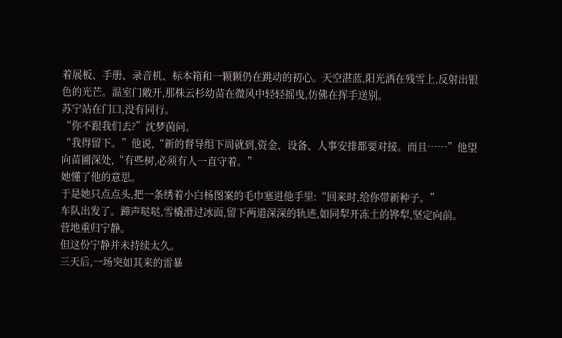着展板、手册、录音机、标本箱和一颗颗仍在跳动的初心。天空湛蓝,阳光洒在残雪上,反射出银色的光芒。温室门敞开,那株云杉幼苗在微风中轻轻摇曳,仿佛在挥手送别。
苏宁站在门口,没有同行。
“你不跟我们去?”沈梦茵问。
“我得留下。”他说,“新的督导组下周就到,资金、设备、人事安排都要对接。而且……”他望向苗圃深处,“有些树,必须有人一直守着。”
她懂了他的意思。
于是她只点点头,把一条绣着小白杨图案的毛巾塞进他手里:“回来时,给你带新种子。”
车队出发了。蹄声哒哒,雪橇滑过冰面,留下两道深深的轨迹,如同犁开冻土的铧犁,坚定向前。
营地重归宁静。
但这份宁静并未持续太久。
三天后,一场突如其来的雷暴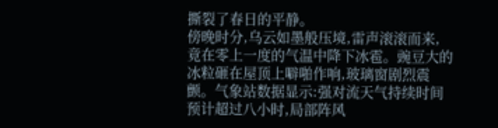撕裂了春日的平静。
傍晚时分,乌云如墨般压境,雷声滚滚而来,竟在零上一度的气温中降下冰雹。豌豆大的冰粒砸在屋顶上噼啪作响,玻璃窗剧烈震颤。气象站数据显示:强对流天气持续时间预计超过八小时,局部阵风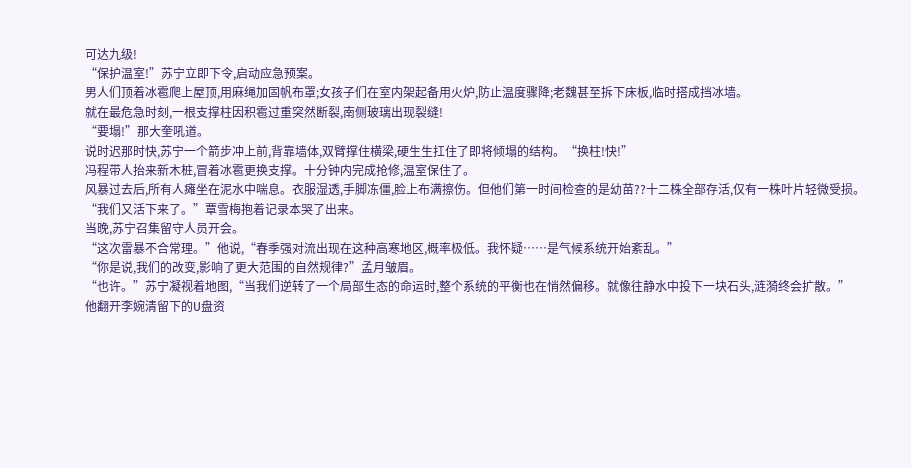可达九级!
“保护温室!”苏宁立即下令,启动应急预案。
男人们顶着冰雹爬上屋顶,用麻绳加固帆布罩;女孩子们在室内架起备用火炉,防止温度骤降;老魏甚至拆下床板,临时搭成挡冰墙。
就在最危急时刻,一根支撑柱因积雹过重突然断裂,南侧玻璃出现裂缝!
“要塌!”那大奎吼道。
说时迟那时快,苏宁一个箭步冲上前,背靠墙体,双臂撑住横梁,硬生生扛住了即将倾塌的结构。“换柱!快!”
冯程带人抬来新木桩,冒着冰雹更换支撑。十分钟内完成抢修,温室保住了。
风暴过去后,所有人瘫坐在泥水中喘息。衣服湿透,手脚冻僵,脸上布满擦伤。但他们第一时间检查的是幼苗??十二株全部存活,仅有一株叶片轻微受损。
“我们又活下来了。”覃雪梅抱着记录本哭了出来。
当晚,苏宁召集留守人员开会。
“这次雷暴不合常理。”他说,“春季强对流出现在这种高寒地区,概率极低。我怀疑……是气候系统开始紊乱。”
“你是说,我们的改变,影响了更大范围的自然规律?”孟月皱眉。
“也许。”苏宁凝视着地图,“当我们逆转了一个局部生态的命运时,整个系统的平衡也在悄然偏移。就像往静水中投下一块石头,涟漪终会扩散。”
他翻开李婉清留下的U盘资